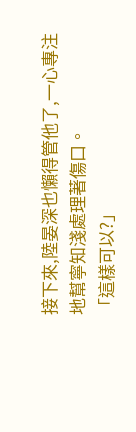接下來,陸晏深也懶得管他了,一心專注地幫寧知淺處理著傷口。
「這樣可以?」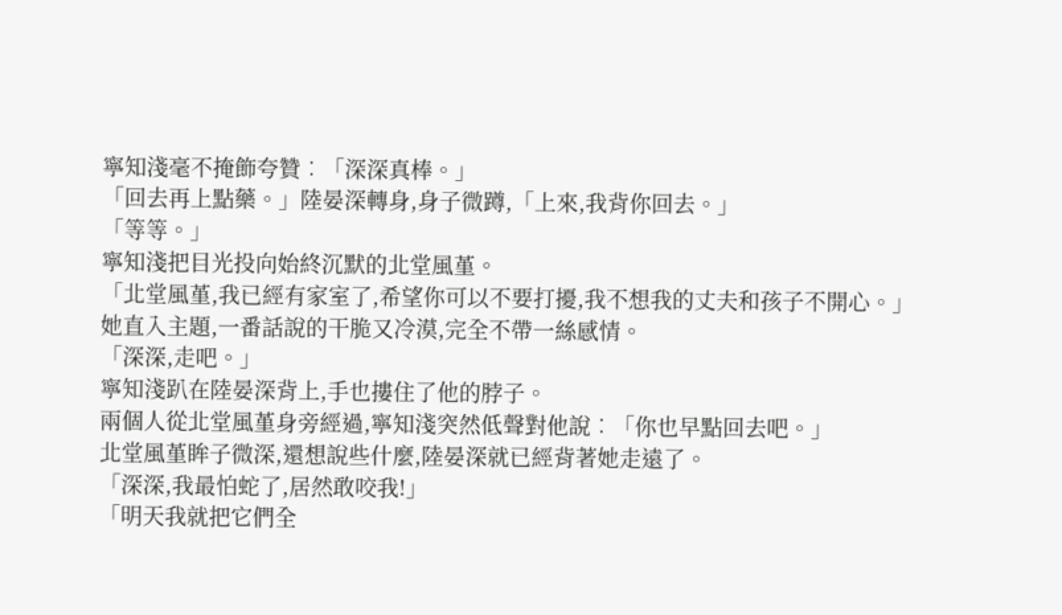寧知淺毫不掩飾夸贊︰「深深真棒。」
「回去再上點藥。」陸晏深轉身,身子微蹲,「上來,我背你回去。」
「等等。」
寧知淺把目光投向始終沉默的北堂風堇。
「北堂風堇,我已經有家室了,希望你可以不要打擾,我不想我的丈夫和孩子不開心。」
她直入主題,一番話說的干脆又冷漠,完全不帶一絲感情。
「深深,走吧。」
寧知淺趴在陸晏深背上,手也摟住了他的脖子。
兩個人從北堂風堇身旁經過,寧知淺突然低聲對他說︰「你也早點回去吧。」
北堂風堇眸子微深,還想說些什麼,陸晏深就已經背著她走遠了。
「深深,我最怕蛇了,居然敢咬我!」
「明天我就把它們全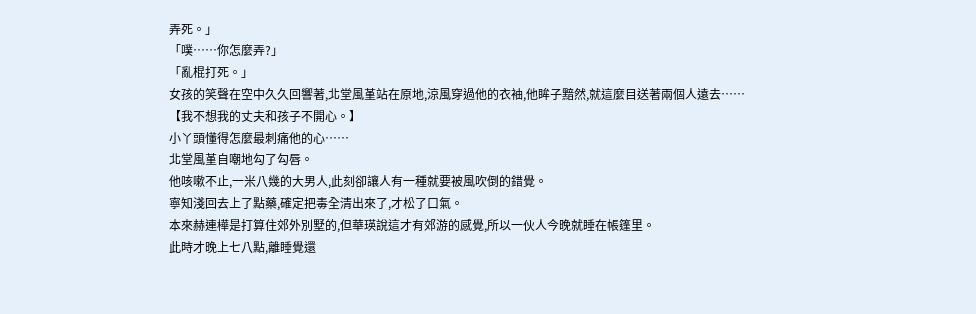弄死。」
「噗……你怎麼弄?」
「亂棍打死。」
女孩的笑聲在空中久久回響著,北堂風堇站在原地,涼風穿過他的衣袖,他眸子黯然,就這麼目送著兩個人遠去……
【我不想我的丈夫和孩子不開心。】
小丫頭懂得怎麼最刺痛他的心……
北堂風堇自嘲地勾了勾唇。
他咳嗽不止,一米八幾的大男人,此刻卻讓人有一種就要被風吹倒的錯覺。
寧知淺回去上了點藥,確定把毒全清出來了,才松了口氣。
本來赫連樺是打算住郊外別墅的,但華瑛說這才有郊游的感覺,所以一伙人今晚就睡在帳篷里。
此時才晚上七八點,離睡覺還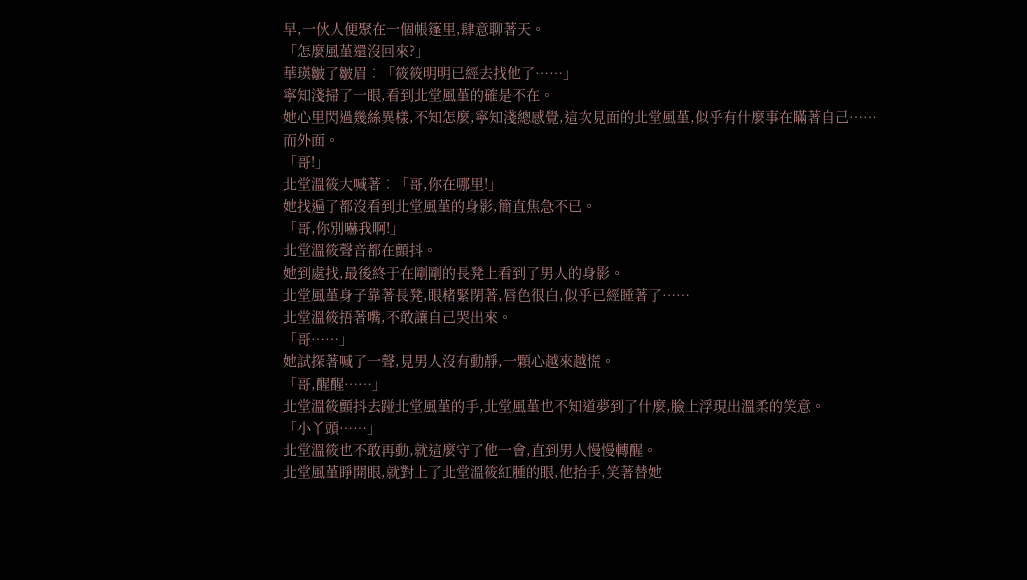早,一伙人便聚在一個帳篷里,肆意聊著天。
「怎麼風堇還沒回來?」
華瑛皺了皺眉︰「筱筱明明已經去找他了……」
寧知淺掃了一眼,看到北堂風堇的確是不在。
她心里閃過幾絲異樣,不知怎麼,寧知淺總感覺,這次見面的北堂風堇,似乎有什麼事在瞞著自己……
而外面。
「哥!」
北堂溫筱大喊著︰「哥,你在哪里!」
她找遍了都沒看到北堂風堇的身影,簡直焦急不已。
「哥,你別嚇我啊!」
北堂溫筱聲音都在顫抖。
她到處找,最後終于在剛剛的長凳上看到了男人的身影。
北堂風堇身子靠著長凳,眼楮緊閉著,唇色很白,似乎已經睡著了……
北堂溫筱捂著嘴,不敢讓自己哭出來。
「哥……」
她試探著喊了一聲,見男人沒有動靜,一顆心越來越慌。
「哥,醒醒……」
北堂溫筱顫抖去踫北堂風堇的手,北堂風堇也不知道夢到了什麼,臉上浮現出溫柔的笑意。
「小丫頭……」
北堂溫筱也不敢再動,就這麼守了他一會,直到男人慢慢轉醒。
北堂風堇睜開眼,就對上了北堂溫筱紅腫的眼,他抬手,笑著替她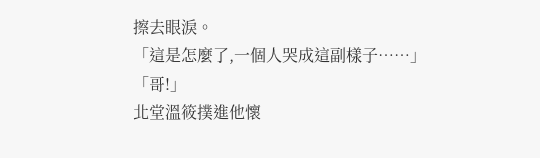擦去眼淚。
「這是怎麼了,一個人哭成這副樣子……」
「哥!」
北堂溫筱撲進他懷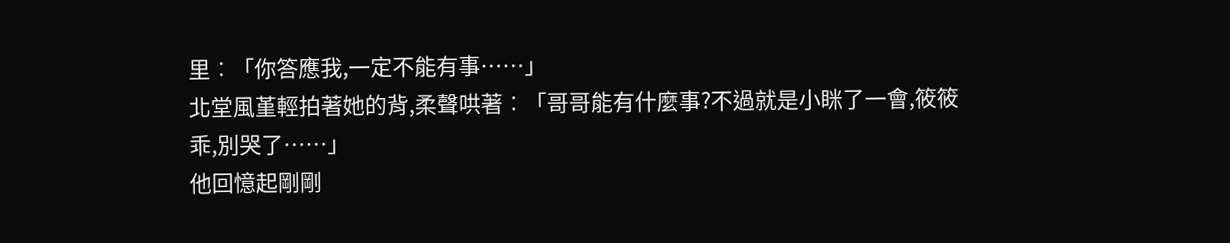里︰「你答應我,一定不能有事……」
北堂風堇輕拍著她的背,柔聲哄著︰「哥哥能有什麼事?不過就是小眯了一會,筱筱乖,別哭了……」
他回憶起剛剛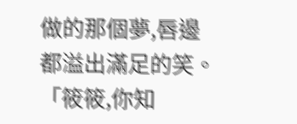做的那個夢,唇邊都溢出滿足的笑。
「筱筱,你知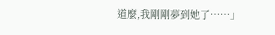道麼,我剛剛夢到她了……」